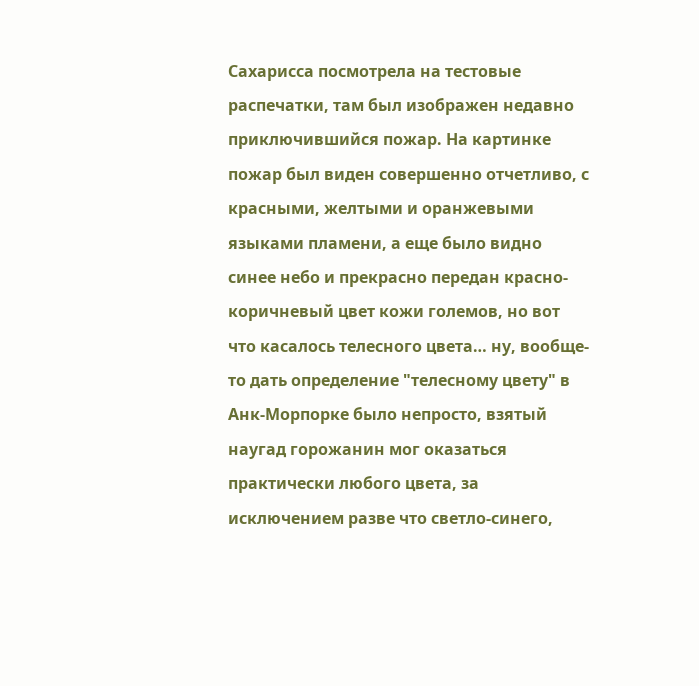Сахарисса посмотрела на тестовые распечатки, там был изображен недавно приключившийся пожар. На картинке пожар был виден совершенно отчетливо, с красными, желтыми и оранжевыми языками пламени, а еще было видно синее небо и прекрасно передан красно-коричневый цвет кожи големов, но вот что касалось телесного цвета… ну, вообще-то дать определение "телесному цвету" в Анк-Морпорке было непросто, взятый наугад горожанин мог оказаться практически любого цвета, за исключением разве что светло-синего,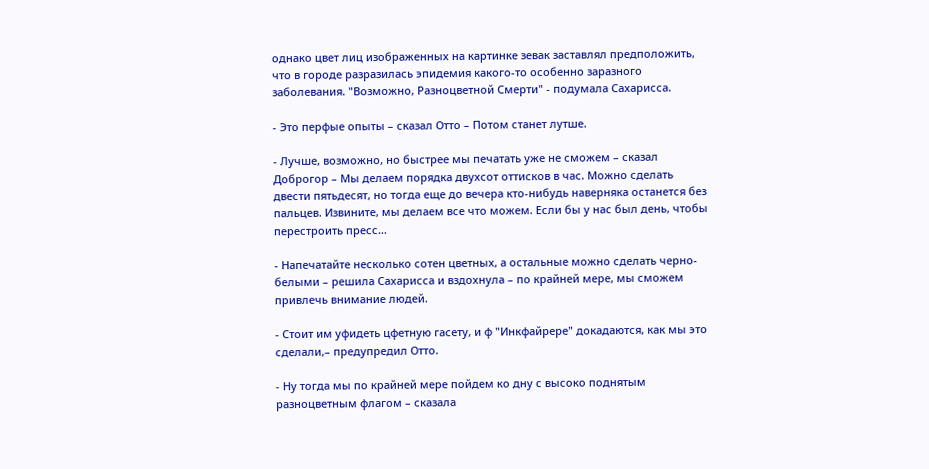однако цвет лиц изображенных на картинке зевак заставлял предположить, что в городе разразилась эпидемия какого-то особенно заразного заболевания. "Возможно, Разноцветной Смерти" - подумала Сахарисса.

- Это перфые опыты – сказал Отто – Потом станет лутше.

- Лучше, возможно, но быстрее мы печатать уже не сможем – сказал Доброгор – Мы делаем порядка двухсот оттисков в час. Можно сделать двести пятьдесят, но тогда еще до вечера кто-нибудь наверняка останется без пальцев. Извините, мы делаем все что можем. Если бы у нас был день, чтобы перестроить пресс…

- Напечатайте несколько сотен цветных, а остальные можно сделать черно-белыми – решила Сахарисса и вздохнула – по крайней мере, мы сможем привлечь внимание людей.

- Стоит им уфидеть цфетную гасету, и ф "Инкфайрере" докадаются, как мы это сделали,– предупредил Отто.

- Ну тогда мы по крайней мере пойдем ко дну с высоко поднятым разноцветным флагом – сказала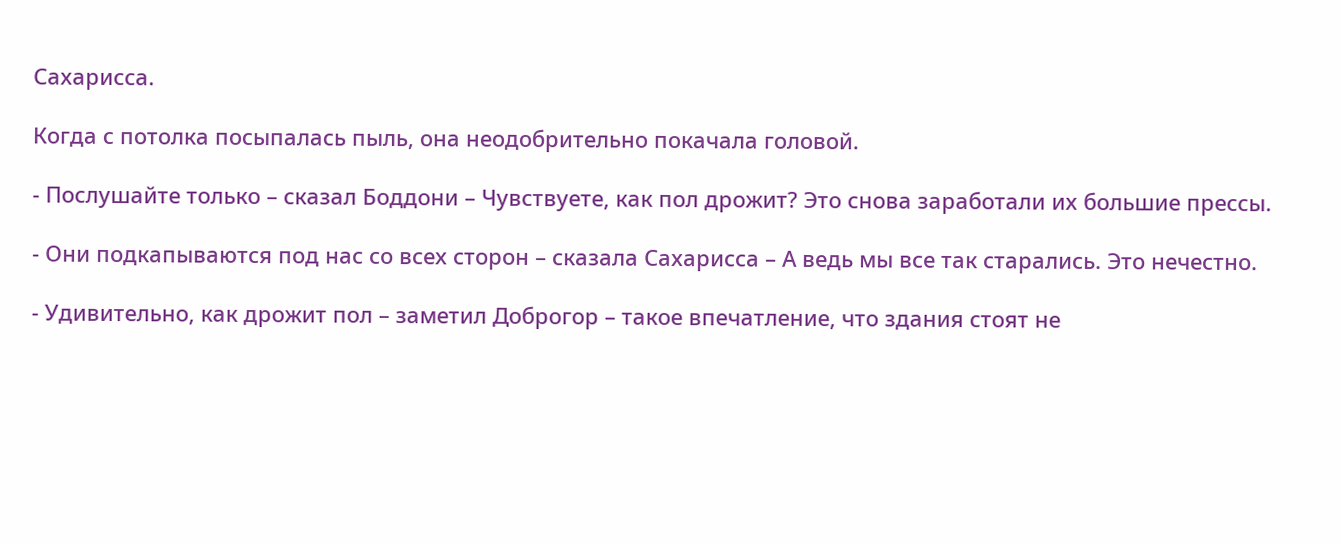Сахарисса.

Когда с потолка посыпалась пыль, она неодобрительно покачала головой.

- Послушайте только – сказал Боддони – Чувствуете, как пол дрожит? Это снова заработали их большие прессы.

- Они подкапываются под нас со всех сторон – сказала Сахарисса – А ведь мы все так старались. Это нечестно.

- Удивительно, как дрожит пол – заметил Доброгор – такое впечатление, что здания стоят не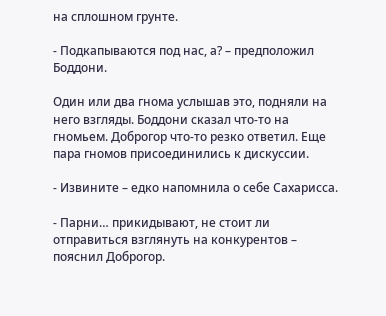на сплошном грунте.

- Подкапываются под нас, а? – предположил Боддони.

Один или два гнома услышав это, подняли на него взгляды. Боддони сказал что-то на гномьем. Доброгор что-то резко ответил. Еще пара гномов присоединились к дискуссии.

- Извините – едко напомнила о себе Сахарисса.

- Парни… прикидывают, не стоит ли отправиться взглянуть на конкурентов – пояснил Доброгор.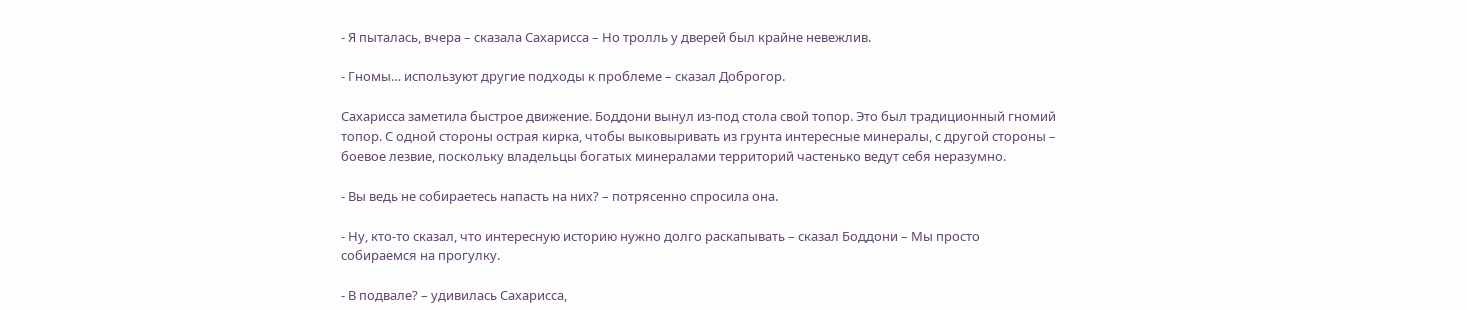- Я пыталась, вчера – сказала Сахарисса – Но тролль у дверей был крайне невежлив.

- Гномы… используют другие подходы к проблеме – сказал Доброгор.

Сахарисса заметила быстрое движение. Боддони вынул из-под стола свой топор. Это был традиционный гномий топор. С одной стороны острая кирка, чтобы выковыривать из грунта интересные минералы, с другой стороны – боевое лезвие, поскольку владельцы богатых минералами территорий частенько ведут себя неразумно.

- Вы ведь не собираетесь напасть на них? – потрясенно спросила она.

- Ну, кто-то сказал, что интересную историю нужно долго раскапывать – сказал Боддони – Мы просто собираемся на прогулку.

- В подвале? – удивилась Сахарисса,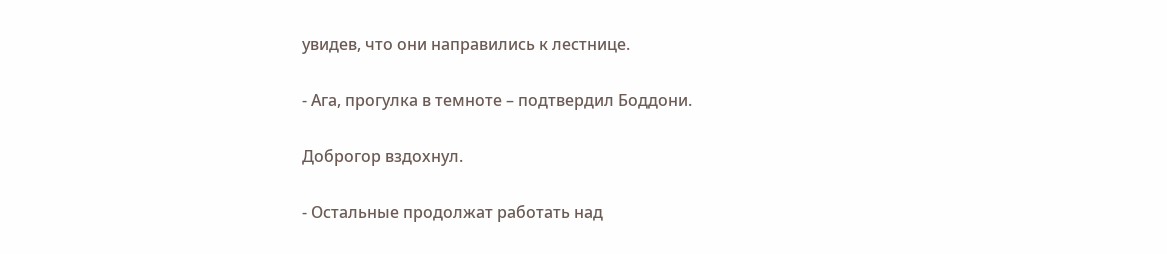увидев, что они направились к лестнице.

- Ага, прогулка в темноте – подтвердил Боддони.

Доброгор вздохнул.

- Остальные продолжат работать над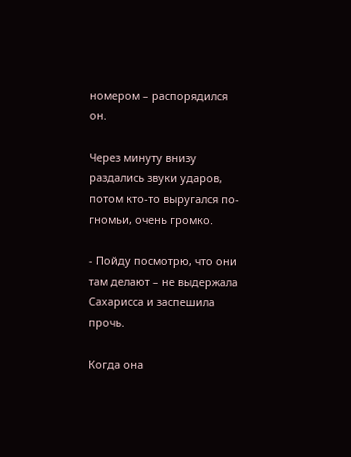номером – распорядился он.

Через минуту внизу раздались звуки ударов, потом кто-то выругался по-гномьи, очень громко.

- Пойду посмотрю, что они там делают – не выдержала Сахарисса и заспешила прочь.

Когда она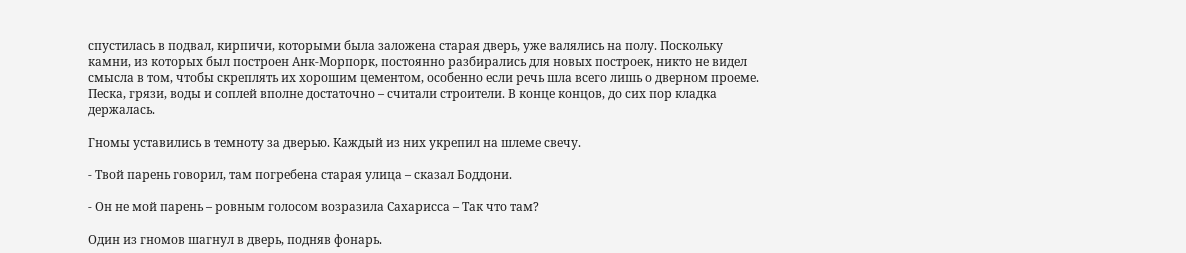спустилась в подвал, кирпичи, которыми была заложена старая дверь, уже валялись на полу. Поскольку камни, из которых был построен Анк-Морпорк, постоянно разбирались для новых построек, никто не видел смысла в том, чтобы скреплять их хорошим цементом, особенно если речь шла всего лишь о дверном проеме. Песка, грязи, воды и соплей вполне достаточно – считали строители. В конце концов, до сих пор кладка держалась.

Гномы уставились в темноту за дверью. Каждый из них укрепил на шлеме свечу.

- Твой парень говорил, там погребена старая улица – сказал Боддони.

- Он не мой парень – ровным голосом возразила Сахарисса – Так что там?

Один из гномов шагнул в дверь, подняв фонарь.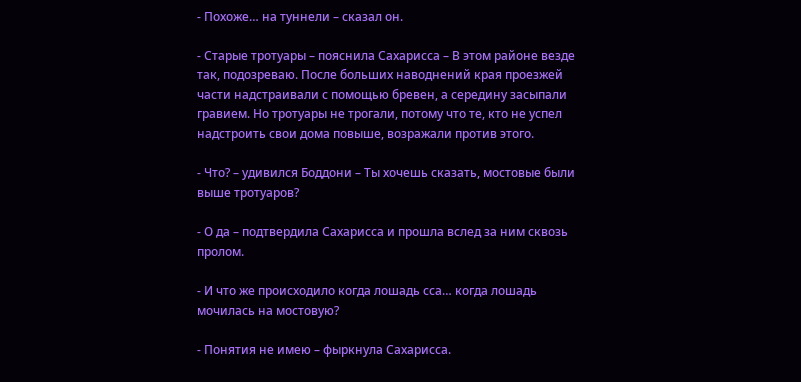- Похоже… на туннели – сказал он.

- Старые тротуары – пояснила Сахарисса – В этом районе везде так, подозреваю. После больших наводнений края проезжей части надстраивали с помощью бревен, а середину засыпали гравием. Но тротуары не трогали, потому что те, кто не успел надстроить свои дома повыше, возражали против этого.

- Что? – удивился Боддони – Ты хочешь сказать, мостовые были выше тротуаров?

- О да – подтвердила Сахарисса и прошла вслед за ним сквозь пролом.

- И что же происходило когда лошадь сса… когда лошадь мочилась на мостовую?

- Понятия не имею – фыркнула Сахарисса.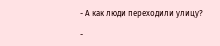- А как люди переходили улицу?

-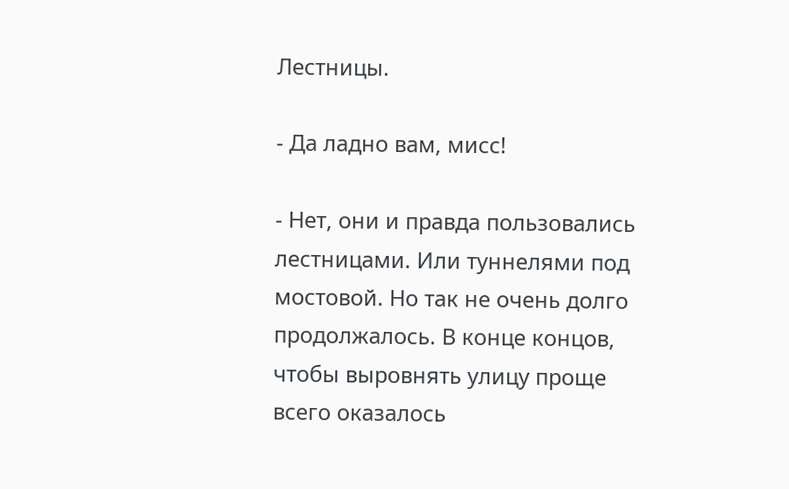Лестницы.

- Да ладно вам, мисс!

- Нет, они и правда пользовались лестницами. Или туннелями под мостовой. Но так не очень долго продолжалось. В конце концов, чтобы выровнять улицу проще всего оказалось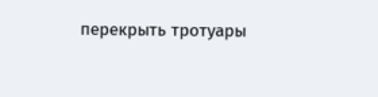перекрыть тротуары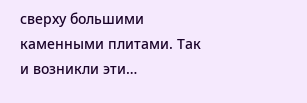сверху большими каменными плитами. Так и возникли эти…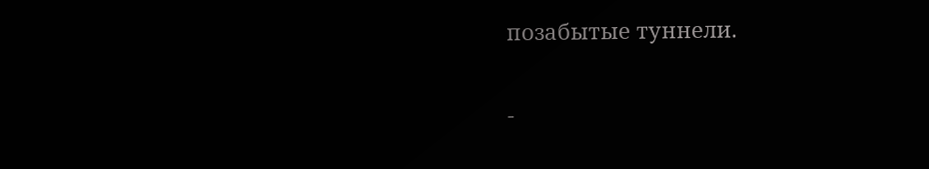позабытые туннели.

-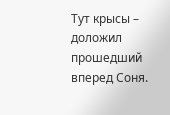Тут крысы – доложил прошедший вперед Соня.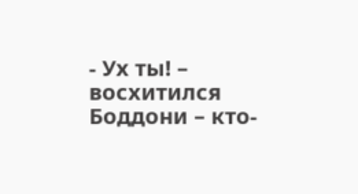- Ух ты! – восхитился Боддони – кто-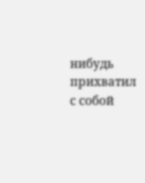нибудь прихватил с собой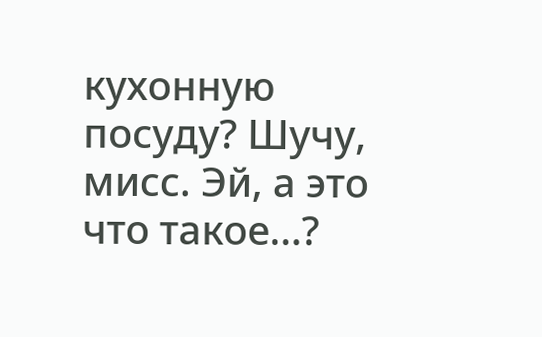кухонную посуду? Шучу, мисс. Эй, а это что такое…?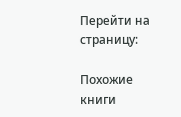Перейти на страницу:

Похожие книги